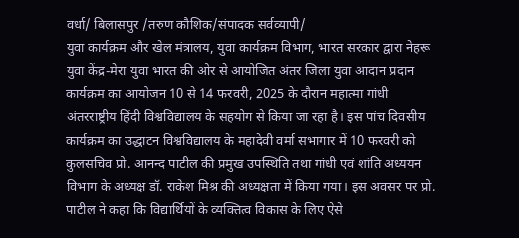वर्धा/ बिलासपुर /तरुण कौशिक/संपादक सर्वव्यापी/
युवा कार्यक्रम और खेल मंत्रालय, युवा कार्यक्रम विभाग, भारत सरकार द्वारा नेहरू युवा केंद्र-मेरा युवा भारत की ओर से आयोजित अंतर जिला युवा आदान प्रदान कार्यक्रम का आयोजन 10 से 14 फरवरी, 2025 के दौरान महात्मा गांधी अंतरराष्ट्रीय हिंदी विश्वविद्यालय के सहयोग से किया जा रहा है। इस पांच दिवसीय कार्यक्रम का उद्धाटन विश्वविद्यालय के महादेवी वर्मा सभागार में 10 फरवरी को कुलसचिव प्रो. आनन्द पाटील की प्रमुख उपस्थिति तथा गांधी एवं शांति अध्ययन विभाग के अध्यक्ष डॉ. राकेश मिश्र की अध्यक्षता में किया गया। इस अवसर पर प्रो. पाटील ने कहा कि विद्यार्थियों के व्यक्तित्व विकास के लिए ऐसे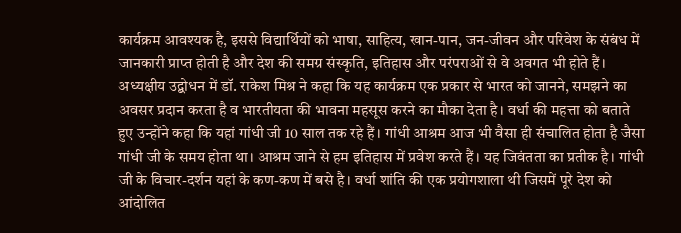कार्यक्रम आवश्यक है, इससे विद्यार्थियों को भाषा, साहित्य, खान-पान, जन-जीवन और परिवेश के संबंध में जानकारी प्राप्त होती है और देश की समग्र संस्कृति, इतिहास और परंपराओं से वे अवगत भी होते हैं। अध्यक्षीय उद्बोधन में डॉ. राकेश मिश्र ने कहा कि यह कार्यक्रम एक प्रकार से भारत को जानने, समझने का अवसर प्रदान करता है व भारतीयता की भावना महसूस करने का मौका देता है। वर्धा की महत्ता को बताते हुए उन्होंने कहा कि यहां गांधी जी 10 साल तक रहे हैं। गांधी आश्रम आज भी वैसा ही संचालित होता है जैसा गांधी जी के समय होता था। आश्रम जाने से हम इतिहास में प्रवेश करते हैं। यह जिवंतता का प्रतीक है। गांधी जी के विचार-दर्शन यहां के कण-कण में बसे है। वर्धा शांति की एक प्रयोगशाला थी जिसमें पूरे देश को आंदोलित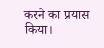करने का प्रयास किया।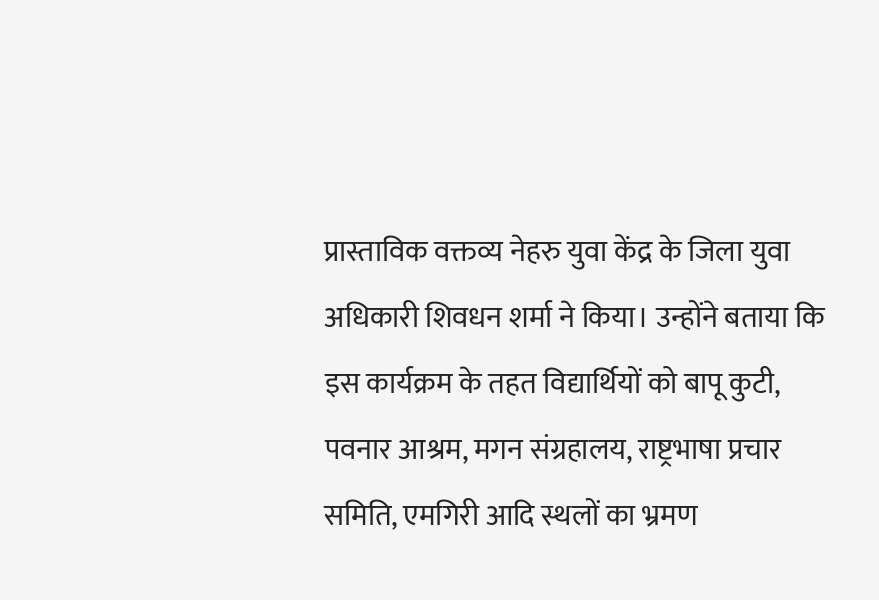प्रास्ताविक वक्तव्य नेहरु युवा केंद्र के जिला युवा अधिकारी शिवधन शर्मा ने किया। उन्होंने बताया कि इस कार्यक्रम के तहत विद्यार्थियों को बापू कुटी, पवनार आश्रम, मगन संग्रहालय, राष्ट्रभाषा प्रचार समिति, एमगिरी आदि स्थलों का भ्रमण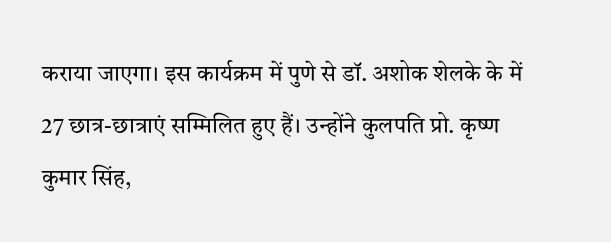कराया जाएगा। इस कार्यक्रम में पुणे से डॉ. अशोक शेलके के में 27 छात्र-छात्राएं सम्मिलित हुए हैं। उन्होंने कुलपति प्रो. कृष्ण कुमार सिंह,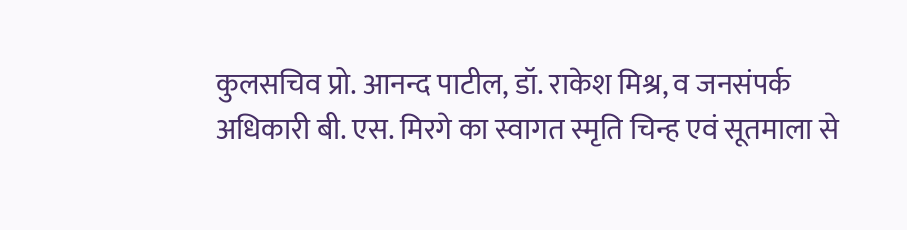कुलसचिव प्रो. आनन्द पाटील, डॉ. राकेश मिश्र, व जनसंपर्क अधिकारी बी. एस. मिरगे का स्वागत स्मृति चिन्ह एवं सूतमाला से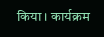किया। कार्यक्रम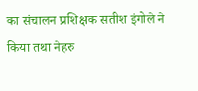का संचालन प्रशिक्षक सतीश इंगोले ने किया तथा नेहरु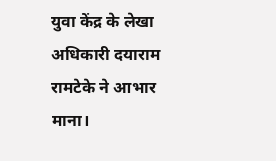युवा केंद्र के लेखा अधिकारी दयाराम रामटेके ने आभार माना।